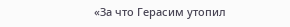«За что Герасим утопил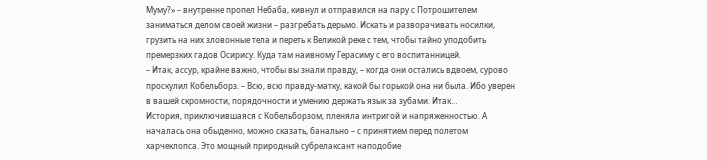Муму?» – внутренне пропел Небаба, кивнул и отправился на пару с Потрошителем заниматься делом своей жизни – разгребать дерьмо. Искать и разворачивать носилки, грузить на них зловонные тела и переть к Великой реке с тем, чтобы тайно уподобить премерзких гадов Осирису. Куда там наивному Герасиму с его воспитанницей.
– Итак, ассур, крайне важно, чтобы вы знали правду, – когда они остались вдвоем, сурово проскулил Кобельборз. – Всю, всю правду-матку, какой бы горькой она ни была. Ибо уверен в вашей скромности, порядочности и умению держать язык за зубами. Итак…
История, приключившаяся с Кобельборзом, пленяла интригой и напряженностью. А началась она обыденно, можно сказать, банально – с принятием перед полетом харчеклопса. Это мощный природный субрелаксант наподобие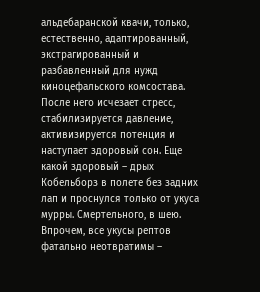альдебаранской квачи, только, естественно, адаптированный, экстрагированный и разбавленный для нужд киноцефальского комсостава. После него исчезает стресс, стабилизируется давление, активизируется потенция и наступает здоровый сон. Еще какой здоровый – дрых Кобельборз в полете без задних лап и проснулся только от укуса мурры. Смертельного, в шею. Впрочем, все укусы рептов фатально неотвратимы –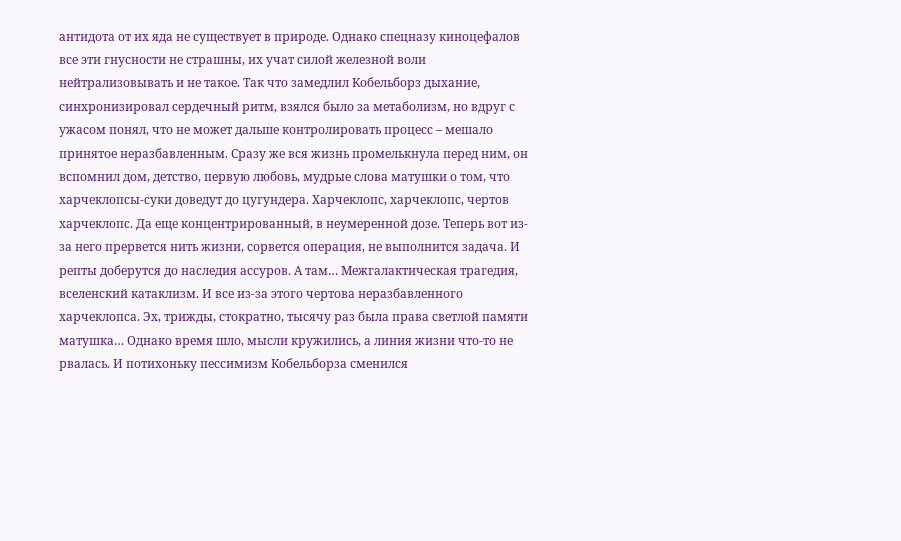антидота от их яда не существует в природе. Однако спецназу киноцефалов все эти гнусности не страшны, их учат силой железной воли нейтрализовывать и не такое. Так что замедлил Кобельборз дыхание, синхронизировал сердечный ритм, взялся было за метаболизм, но вдруг с ужасом понял, что не может дальше контролировать процесс – мешало принятое неразбавленным. Сразу же вся жизнь промелькнула перед ним, он вспомнил дом, детство, первую любовь, мудрые слова матушки о том, что харчеклопсы-суки доведут до цугундера. Харчеклопс, харчеклопс, чертов харчеклопс. Да еще концентрированный, в неумеренной дозе. Теперь вот из-за него прервется нить жизни, сорвется операция, не выполнится задача. И репты доберутся до наследия ассуров. А там… Межгалактическая трагедия, вселенский катаклизм. И все из-за этого чертова неразбавленного харчеклопса. Эх, трижды, стократно, тысячу раз была права светлой памяти матушка… Однако время шло, мысли кружились, а линия жизни что-то не рвалась. И потихоньку пессимизм Кобельборза сменился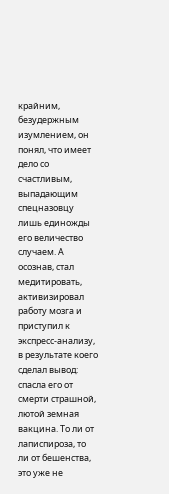крайним, безудержным изумлением, он понял, что имеет дело со счастливым, выпадающим спецназовцу лишь единожды его величество случаем. А осознав, стал медитировать, активизировал работу мозга и приступил к экспресс-анализу, в результате коего сделал вывод: спасла его от смерти страшной, лютой земная вакцина. То ли от лаписпироза, то ли от бешенства, это уже не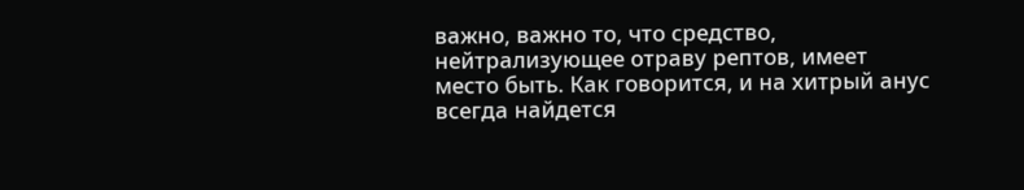важно, важно то, что средство, нейтрализующее отраву рептов, имеет место быть. Как говорится, и на хитрый анус всегда найдется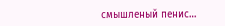смышленый пенис…